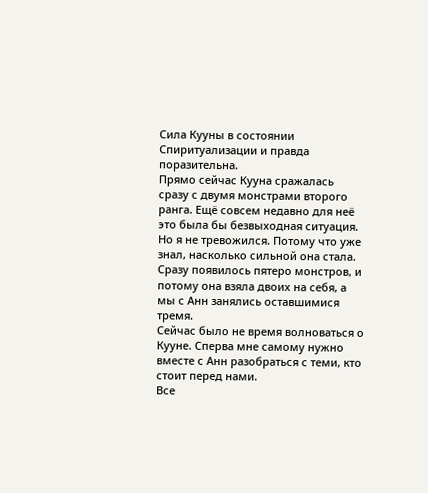Сила Кууны в состоянии Спиритуализации и правда поразительна.
Прямо сейчас Кууна сражалась сразу с двумя монстрами второго ранга. Ещё совсем недавно для неё это была бы безвыходная ситуация.
Но я не тревожился. Потому что уже знал, насколько сильной она стала.
Сразу появилось пятеро монстров, и потому она взяла двоих на себя, а мы с Анн занялись оставшимися тремя.
Сейчас было не время волноваться о Кууне. Сперва мне самому нужно вместе с Анн разобраться с теми, кто стоит перед нами.
Все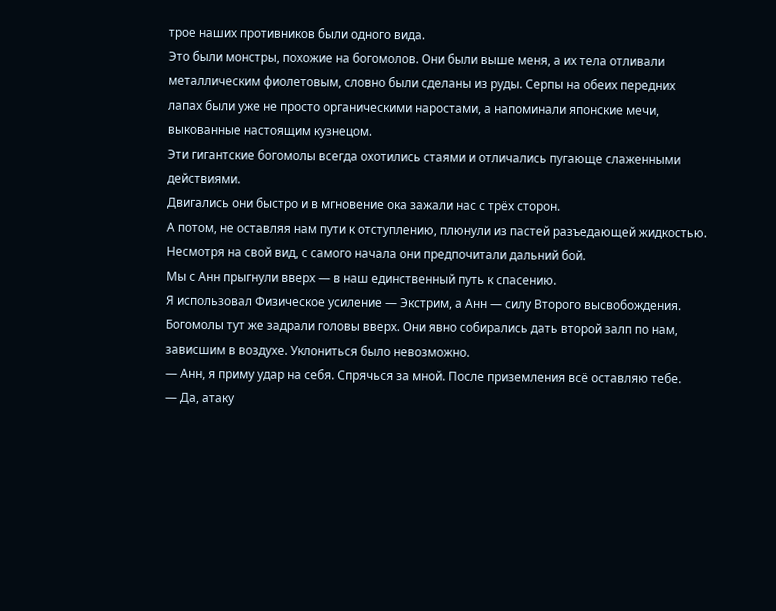трое наших противников были одного вида.
Это были монстры, похожие на богомолов. Они были выше меня, а их тела отливали металлическим фиолетовым, словно были сделаны из руды. Серпы на обеих передних лапах были уже не просто органическими наростами, а напоминали японские мечи, выкованные настоящим кузнецом.
Эти гигантские богомолы всегда охотились стаями и отличались пугающе слаженными действиями.
Двигались они быстро и в мгновение ока зажали нас с трёх сторон.
А потом, не оставляя нам пути к отступлению, плюнули из пастей разъедающей жидкостью.
Несмотря на свой вид, с самого начала они предпочитали дальний бой.
Мы с Анн прыгнули вверх — в наш единственный путь к спасению.
Я использовал Физическое усиление — Экстрим, а Анн — силу Второго высвобождения.
Богомолы тут же задрали головы вверх. Они явно собирались дать второй залп по нам, зависшим в воздухе. Уклониться было невозможно.
— Анн, я приму удар на себя. Спрячься за мной. После приземления всё оставляю тебе.
— Да, атаку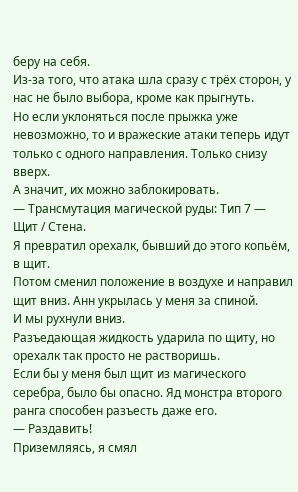беру на себя.
Из-за того, что атака шла сразу с трёх сторон, у нас не было выбора, кроме как прыгнуть.
Но если уклоняться после прыжка уже невозможно, то и вражеские атаки теперь идут только с одного направления. Только снизу вверх.
А значит, их можно заблокировать.
— Трансмутация магической руды: Тип 7 — Щит / Стена.
Я превратил орехалк, бывший до этого копьём, в щит.
Потом сменил положение в воздухе и направил щит вниз. Анн укрылась у меня за спиной.
И мы рухнули вниз.
Разъедающая жидкость ударила по щиту, но орехалк так просто не растворишь.
Если бы у меня был щит из магического серебра, было бы опасно. Яд монстра второго ранга способен разъесть даже его.
— Раздавить!
Приземляясь, я смял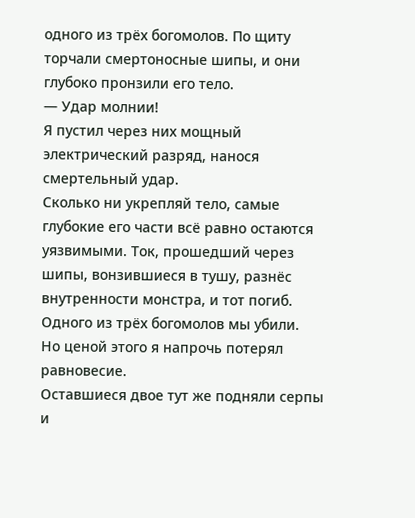одного из трёх богомолов. По щиту торчали смертоносные шипы, и они глубоко пронзили его тело.
— Удар молнии!
Я пустил через них мощный электрический разряд, нанося смертельный удар.
Сколько ни укрепляй тело, самые глубокие его части всё равно остаются уязвимыми. Ток, прошедший через шипы, вонзившиеся в тушу, разнёс внутренности монстра, и тот погиб.
Одного из трёх богомолов мы убили.
Но ценой этого я напрочь потерял равновесие.
Оставшиеся двое тут же подняли серпы и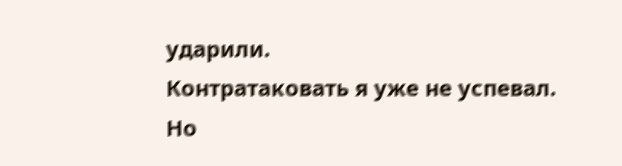ударили.
Контратаковать я уже не успевал.
Но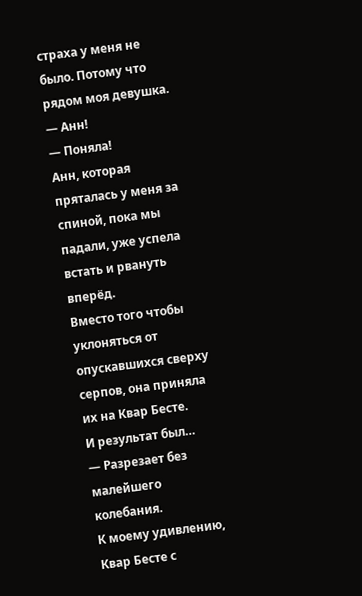страха у меня не было. Потому что рядом моя девушка.
— Анн!
— Поняла!
Анн, которая пряталась у меня за спиной, пока мы падали, уже успела встать и рвануть вперёд.
Вместо того чтобы уклоняться от опускавшихся сверху серпов, она приняла их на Квар Бесте.
И результат был…
— Разрезает без малейшего колебания.
К моему удивлению, Квар Бесте с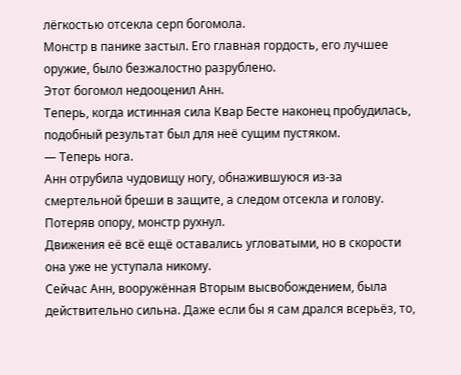лёгкостью отсекла серп богомола.
Монстр в панике застыл. Его главная гордость, его лучшее оружие, было безжалостно разрублено.
Этот богомол недооценил Анн.
Теперь, когда истинная сила Квар Бесте наконец пробудилась, подобный результат был для неё сущим пустяком.
— Теперь нога.
Анн отрубила чудовищу ногу, обнажившуюся из-за смертельной бреши в защите, а следом отсекла и голову. Потеряв опору, монстр рухнул.
Движения её всё ещё оставались угловатыми, но в скорости она уже не уступала никому.
Сейчас Анн, вооружённая Вторым высвобождением, была действительно сильна. Даже если бы я сам дрался всерьёз, то,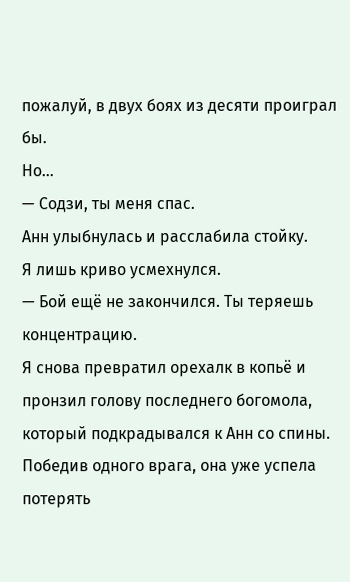пожалуй, в двух боях из десяти проиграл бы.
Но…
— Содзи, ты меня спас.
Анн улыбнулась и расслабила стойку.
Я лишь криво усмехнулся.
— Бой ещё не закончился. Ты теряешь концентрацию.
Я снова превратил орехалк в копьё и пронзил голову последнего богомола, который подкрадывался к Анн со спины.
Победив одного врага, она уже успела потерять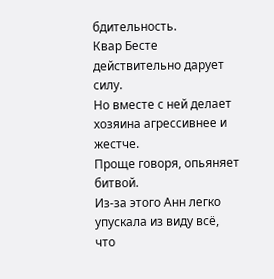бдительность.
Квар Бесте действительно дарует силу.
Но вместе с ней делает хозяина агрессивнее и жестче.
Проще говоря, опьяняет битвой.
Из-за этого Анн легко упускала из виду всё, что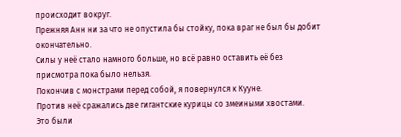происходит вокруг.
Прежняя Анн ни за что не опустила бы стойку, пока враг не был бы добит окончательно.
Силы у неё стало намного больше, но всё равно оставить её без присмотра пока было нельзя.
Покончив с монстрами перед собой, я повернулся к Кууне.
Против неё сражались две гигантские курицы со змеиными хвостами.
Это были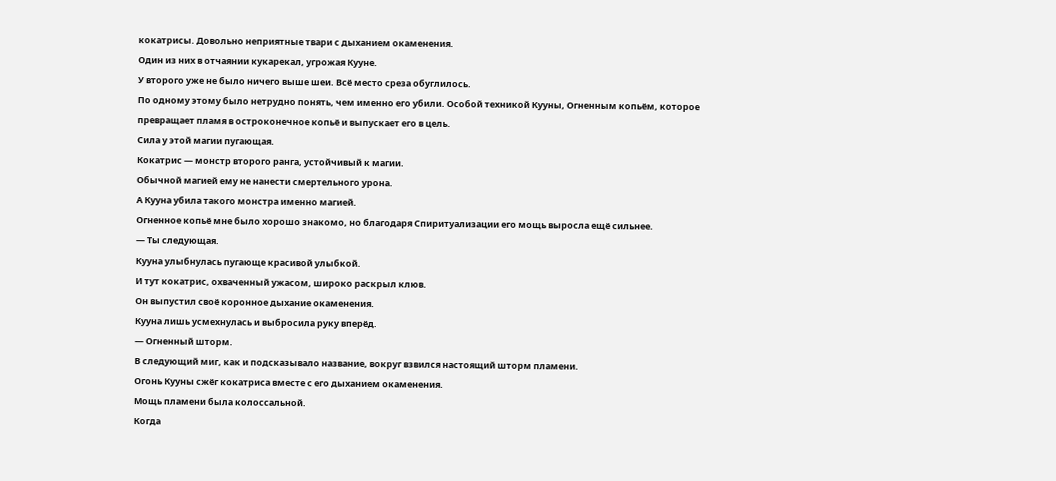кокатрисы. Довольно неприятные твари с дыханием окаменения.
Один из них в отчаянии кукарекал, угрожая Кууне.
У второго уже не было ничего выше шеи. Всё место среза обуглилось.
По одному этому было нетрудно понять, чем именно его убили. Особой техникой Кууны, Огненным копьём, которое превращает пламя в остроконечное копьё и выпускает его в цель.
Сила у этой магии пугающая.
Кокатрис — монстр второго ранга, устойчивый к магии.
Обычной магией ему не нанести смертельного урона.
А Кууна убила такого монстра именно магией.
Огненное копьё мне было хорошо знакомо, но благодаря Спиритуализации его мощь выросла ещё сильнее.
— Ты следующая.
Кууна улыбнулась пугающе красивой улыбкой.
И тут кокатрис, охваченный ужасом, широко раскрыл клюв.
Он выпустил своё коронное дыхание окаменения.
Кууна лишь усмехнулась и выбросила руку вперёд.
— Огненный шторм.
В следующий миг, как и подсказывало название, вокруг взвился настоящий шторм пламени.
Огонь Кууны сжёг кокатриса вместе с его дыханием окаменения.
Мощь пламени была колоссальной.
Когда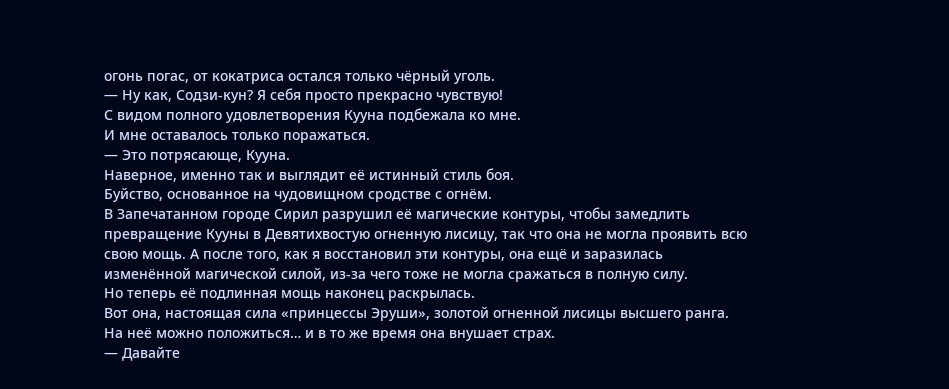огонь погас, от кокатриса остался только чёрный уголь.
— Ну как, Содзи-кун? Я себя просто прекрасно чувствую!
С видом полного удовлетворения Кууна подбежала ко мне.
И мне оставалось только поражаться.
— Это потрясающе, Кууна.
Наверное, именно так и выглядит её истинный стиль боя.
Буйство, основанное на чудовищном сродстве с огнём.
В Запечатанном городе Сирил разрушил её магические контуры, чтобы замедлить превращение Кууны в Девятихвостую огненную лисицу, так что она не могла проявить всю свою мощь. А после того, как я восстановил эти контуры, она ещё и заразилась изменённой магической силой, из-за чего тоже не могла сражаться в полную силу.
Но теперь её подлинная мощь наконец раскрылась.
Вот она, настоящая сила «принцессы Эруши», золотой огненной лисицы высшего ранга.
На неё можно положиться… и в то же время она внушает страх.
— Давайте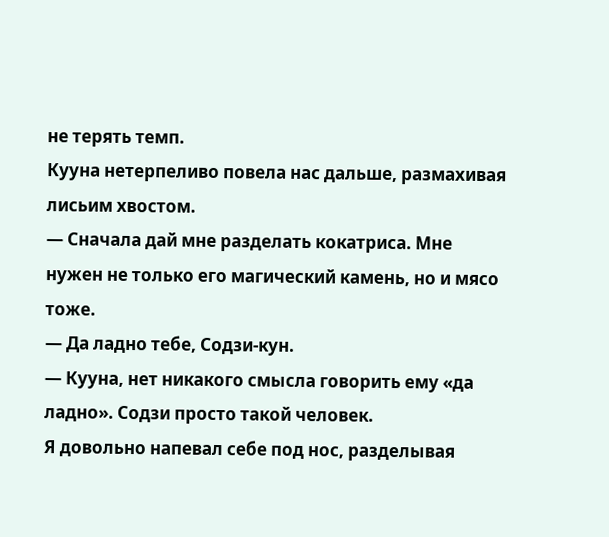не терять темп.
Кууна нетерпеливо повела нас дальше, размахивая лисьим хвостом.
— Сначала дай мне разделать кокатриса. Мне нужен не только его магический камень, но и мясо тоже.
— Да ладно тебе, Содзи-кун.
— Кууна, нет никакого смысла говорить ему «да ладно». Содзи просто такой человек.
Я довольно напевал себе под нос, разделывая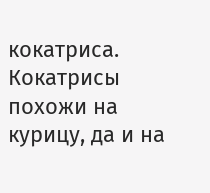кокатриса.
Кокатрисы похожи на курицу, да и на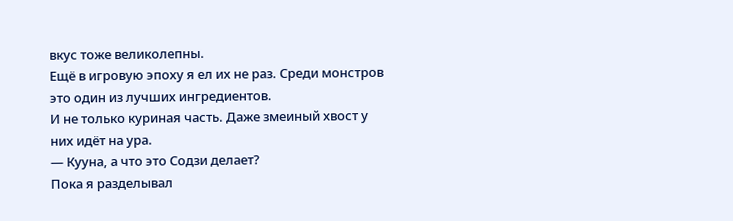вкус тоже великолепны.
Ещё в игровую эпоху я ел их не раз. Среди монстров это один из лучших ингредиентов.
И не только куриная часть. Даже змеиный хвост у них идёт на ура.
— Кууна, а что это Содзи делает?
Пока я разделывал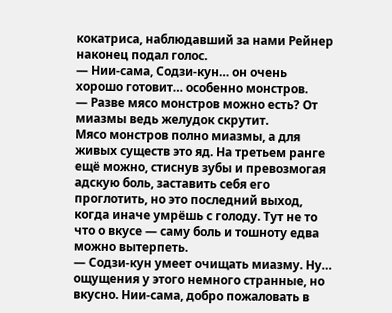кокатриса, наблюдавший за нами Рейнер наконец подал голос.
— Нии-сама, Содзи-кун… он очень хорошо готовит… особенно монстров.
— Разве мясо монстров можно есть? От миазмы ведь желудок скрутит.
Мясо монстров полно миазмы, а для живых существ это яд. На третьем ранге ещё можно, стиснув зубы и превозмогая адскую боль, заставить себя его проглотить, но это последний выход, когда иначе умрёшь с голоду. Тут не то что о вкусе — саму боль и тошноту едва можно вытерпеть.
— Содзи-кун умеет очищать миазму. Ну… ощущения у этого немного странные, но вкусно. Нии-сама, добро пожаловать в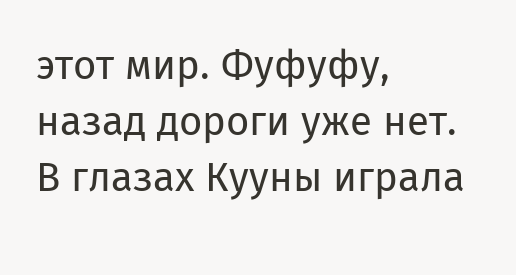этот мир. Фуфуфу, назад дороги уже нет.
В глазах Кууны играла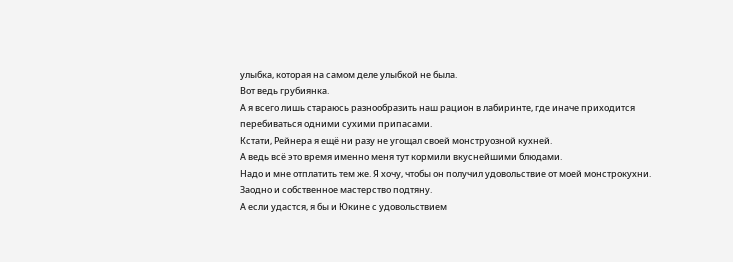улыбка, которая на самом деле улыбкой не была.
Вот ведь грубиянка.
А я всего лишь стараюсь разнообразить наш рацион в лабиринте, где иначе приходится перебиваться одними сухими припасами.
Кстати, Рейнера я ещё ни разу не угощал своей монструозной кухней.
А ведь всё это время именно меня тут кормили вкуснейшими блюдами.
Надо и мне отплатить тем же. Я хочу, чтобы он получил удовольствие от моей монстрокухни.
Заодно и собственное мастерство подтяну.
А если удастся, я бы и Юкине с удовольствием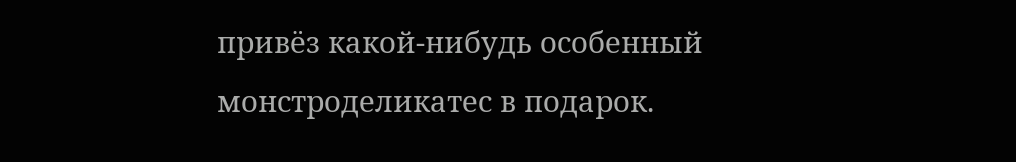привёз какой-нибудь особенный монстроделикатес в подарок.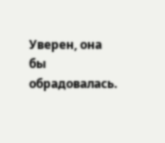Уверен, она бы обрадовалась.